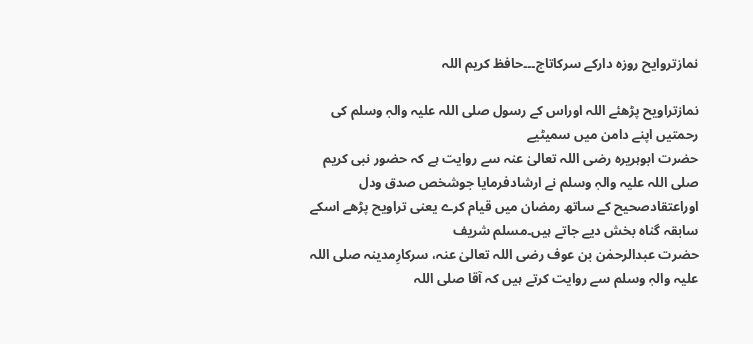نمازتروایح روزہ دارکے سرکاتاج۔۔۔حافظ کریم اللہ

نمازتراویح پڑھئے اللہ اوراس کے رسول صلی اللہ علیہ والہٖ وسلم کی رحمتیں اپنے دامن میں سمیٹیے
حضرت ابوہریرہ رضی اللہ تعالیٰ عنہ سے روایت ہے کہ حضور نبی کریم صلی اللہ علیہ والہٖ وسلم نے ارشادفرمایا جوشخص صدق ودل اوراعتقادصحیح کے ساتھ رمضان میں قیام کرے یعنی تراویح پڑھے اسکے سابقہ گناہ بخش دیے جاتے ہیں۔مسلم شریف
حضرت عبدالرحمٰن بن عوف رضی اللہ تعالیٰ عنہ، سرکارِمدینہ صلی اللہ علیہ والہٖ وسلم سے روایت کرتے ہیں کہ آقا صلی اللہ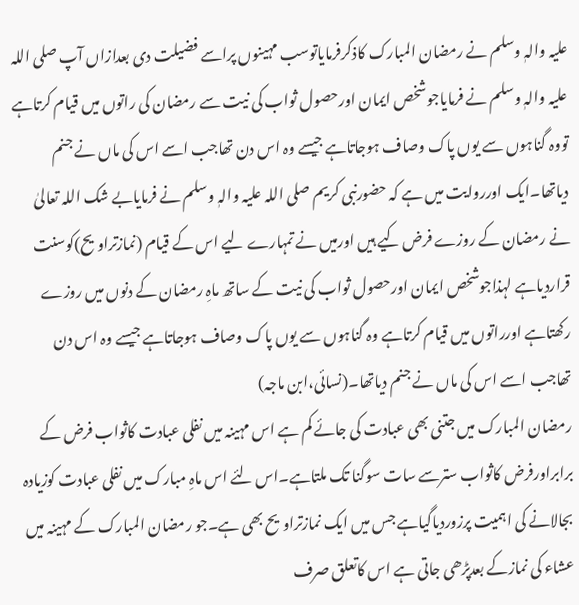علیہ والہٖ وسلم نے رمضان المبارک کاذکرفرمایاتوسب مہینوں پراسے فضیلت دی بعدازاں آپ صلی اللہ علیہ والہٖ وسلم نے فرمایاجوشخص ایمان اورحصول ثواب کی نیت سے رمضان کی راتوں میں قیام کرتاہے تووہ گناہوں سے یوں پاک وصاف ہوجاتاہے جیسے وہ اس دن تھاجب اسے اس کی ماں نے جنم دیاتھا۔ایک اورروایت میں ہے کہ حضورنبی کریم صلی اللہ علیہ والہٖ وسلم نے فرمایابے شک اللہ تعالیٰ نے رمضان کے روزے فرض کیے ہیں اورمیں نے تمہارے لیے اس کے قیام (نمازتراویح)کوسنت قراردیاہے لہذاجوشخص ایمان اورحصول ثواب کی نیت کے ساتھ ماہِ رمضان کے دنوں میں روزے رکھتاہے اورراتوں میں قیام کرتاہے وہ گناہوں سے یوں پاک وصاف ہوجاتاہے جیسے وہ اس دن تھاجب اسے اس کی ماں نے جنم دیاتھا۔(نسائی،ابن ماجہ)
رمضان المبارک میں جتنی بھی عبادت کی جائے کم ہے اس مہینہ میں نفلی عبادت کاثواب فرض کے برابراورفرض کاثواب سترسے سات سوگنا تک ملتاہے۔اس لئے اس ماہِ مبارک میں نفلی عبادت کوزیادہ بجالانے کی اہمیت پرزوردیاگیاہے جس میں ایک نمازتراویح بھی ہے۔جو رمضان المبارک کے مہینہ میں عشاء کی نمازکے بعدپڑھی جاتی ہے اس کاتعلق صرف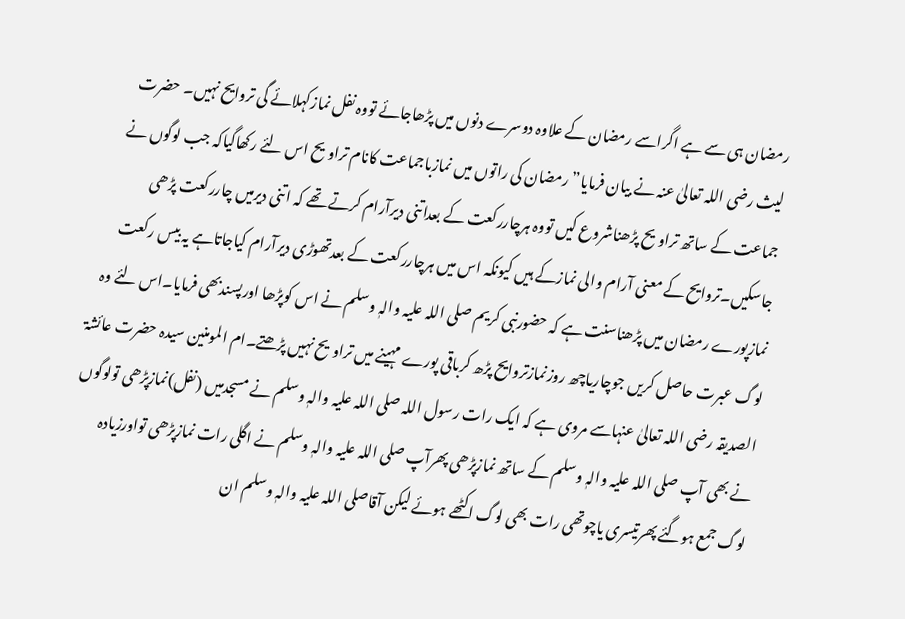رمضان ہی سے ہے اگراسے رمضان کے علاوہ دوسرے دنوں میں پڑھاجائے تووہ نفل نمازکہلائے گی تروایح نہیں۔ حضرت لیث رضی اللہ تعالیٰ عنہ نے بیان فرمایا”رمضان کی راتوں میں نمازباجماعت کانام تراویح اس لئے رکھاگیاکہ جب لوگوں نے جماعت کے ساتھ تراویح پڑھناشروع کیں تووہ ہرچاررکعت کے بعداتنی دیرآرام کرتے تھے کہ اتنی دیرمیں چاررکعت پڑھی جاسکیں۔تروایح کے معنی آرام والی نمازکے ہیں کیونکہ اس میں ہرچاررکعت کے بعدتھوڑی دیرآرام کیاجاتاہے یہ بیس رکعت نمازپورے رمضان میں پڑھناسنت ہے کہ حضورنبی کریم صلی اللہ علیہ والہٖ وسلم نے اس کوپڑھا اورپسندبھی فرمایا۔اس لئے وہ لوگ عبرت حاصل کریں جوچاریاچھ روزنمازتروایح پڑھ کرباقی پورے مہینے میں تراویح نہیں پڑھتے۔ام المومنین سیدہ حضرت عائشۃ الصدیقہ رضی اللہ تعالیٰ عنہاسے مروی ہے کہ ایک رات رسول اللہ صلی اللہ علیہ والہٖ وسلم نے مسجدمیں (نفل)نمازپڑھی تولوگوں نے بھی آپ صلی اللہ علیہ والہٖ وسلم کے ساتھ نمازپڑھی پھرآپ صلی اللہ علیہ والہٖ وسلم نے اگلی رات نمازپڑھی تواورزیادہ لوگ جمع ہوگئے پھرتیسری یاچوتھی رات بھی لوگ اکٹھے ہوئے لیکن آقاصلی اللہ علیہ والہٖ وسلم ان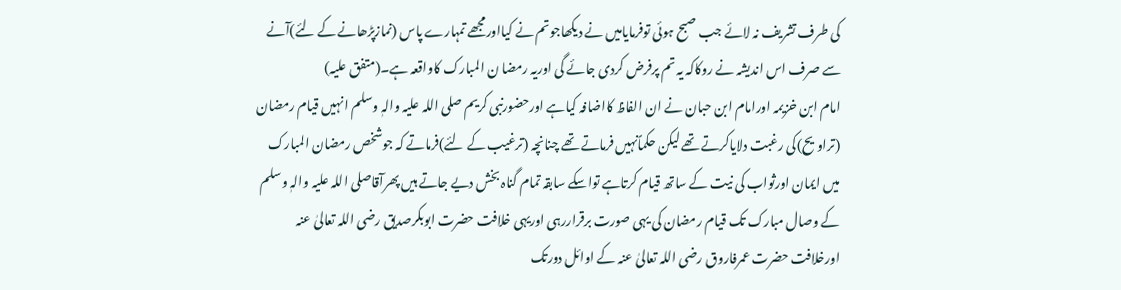کی طرف تشریف نہ لائے جب صبح ہوئی توفرمایامیں نے دیکھاجوتم نے کیااورمجھے تمہارے پاس (نمازپڑھانے کے لئے)آنے سے صرف اس اندیشہ نے روکاکہ یہ تم پرفرض کردی جائے گی اوریہ رمضا ن المبارک کاواقعہ ہے۔(متفق علیہ)
امام ابن خزیمہ اورامام ابن حبان نے ان الفاظ کااضافہ کیاہے اورحضورنبی کریم صلی اللہ علیہ والہٖ وسلم انہیں قیام رمضان (تراویح)کی رغبت دلایاکرتے تھے لیکن حکماًنہیں فرماتے تھے چنانچہ (ترغیب کے لئے)فرماتے کہ جوشخص رمضان المبارک میں ایمان اورثواب کی نیت کے ساتھ قیام کرتاہے تواسکے سابقہ تمام گناہ بخش دیے جاتے ہیں پھرآقاصلی اللہ علیہ والہٖ وسلم کے وصال مبارک تک قیام رمضان کی یہی صورت برقراررہی اوریہی خلافت حضرت ابوبکرصدیق رضی اللہ تعالیٰ عنہ اورخلافت حضرت عمرفاروق رضی اللہ تعالیٰ عنہ کے اوائل دورتک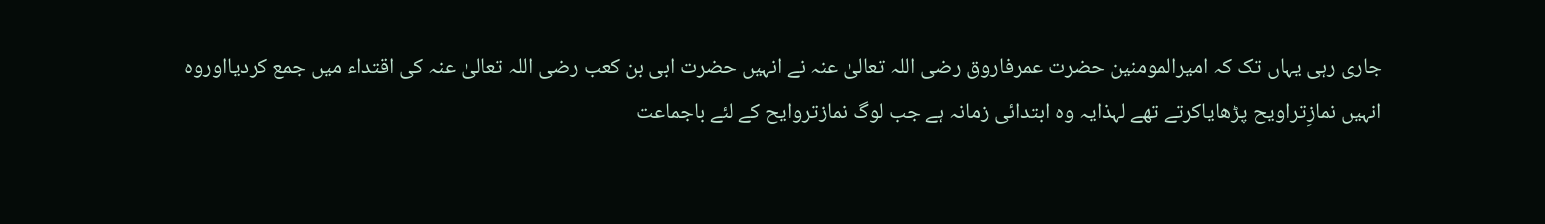جاری رہی یہاں تک کہ امیرالمومنین حضرت عمرفاروق رضی اللہ تعالیٰ عنہ نے انہیں حضرت ابی بن کعب رضی اللہ تعالیٰ عنہ کی اقتداء میں جمع کردیااوروہ انہیں نمازِتراویح پڑھایاکرتے تھے لہذایہ وہ ابتدائی زمانہ ہے جب لوگ نمازتروایح کے لئے باجماعت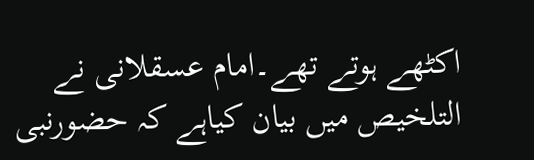اکٹھے ہوتے تھے۔امام عسقلانی نے التلخیص میں بیان کیاہے کہ حضورنبی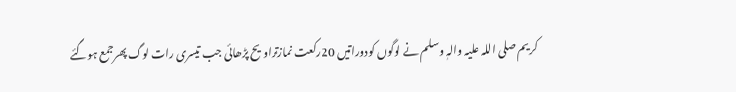کریم صلی اللہ علیہ والہٖ وسلم نے لوگوں کودوراتیں 20رکعت نمازتراویح پڑھائی جب تیسری رات لوگ پھرجمع ہوگئے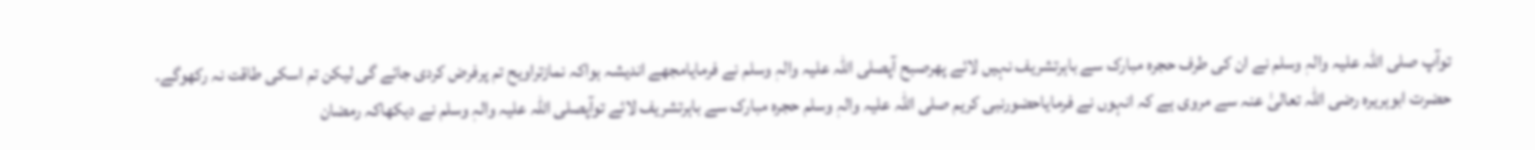توآپ صلی اللہ علیہ والہٖ وسلم نے ان کی طرف حجرہ مبارک سے باہرتشریف نہیں لائے پھرصبح آپصلی اللہ علیہ والہٖ وسلم نے فرمایامجھے اندیشہ ہواکہ نمازتراویح تم پرفرض کردی جائے گی لیکن تم اسکی طاقت نہ رکھوگے۔
حضرت ابوہریرہ رضی اللہ تعالیٰ عنہ سے مروی ہے کہ انہوں نے فرمایاحضورنبی کریم صلی اللہ علیہ والہٖ وسلم حجرہ مبارک سے باہرتشریف لائے توآپصلی اللہ علیہ والہٖ وسلم نے دیکھاکہ رمضان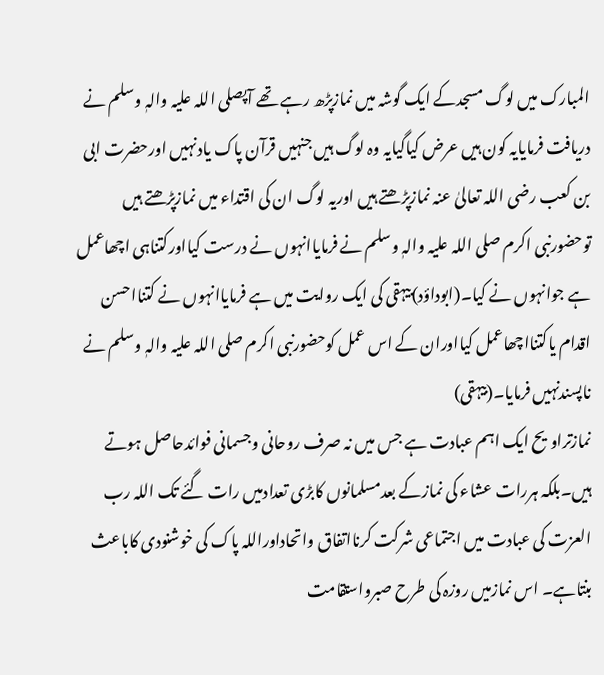المبارک میں لوگ مسجدکے ایک گوشہ میں نمازپڑھ رہے تھے آپصلی اللہ علیہ والہٖ وسلم نے دریافت فرمایایہ کون ہیں عرض کیاگیایہ وہ لوگ ہیں جنہیں قرآن پاک یادنہیں اورحضرت ابی بن کعب رضی اللہ تعالیٰ عنہ نمازپڑھتے ہیں اوریہ لوگ ان کی اقتداء میں نمازپڑھتے ہیں توحضورنبی اکرم صلی اللہ علیہ والہٖ وسلم نے فرمایاانہوں نے درست کیااورکتناہی اچھاعمل ہے جوانہوں نے کیا۔(ابوداؤد)بیہقی کی ایک روایت میں ہے فرمایاانہوں نے کتنااحسن اقدام یاکتنااچھاعمل کیااوران کے اس عمل کوحضورنبی اکرم صلی اللہ علیہ والہٖ وسلم نے ناپسندنہیں فرمایا۔(بیہقی)
نمازتراویح ایک اہم عبادت ہے جس میں نہ صرف روحانی وجسمانی فوائدحاصل ہوتے ہیں۔بلکہ ہررات عشاء کی نمازکے بعدمسلمانوں کابڑی تعدادمیں رات گئے تک اللہ رب العزت کی عبادت میں اجتماعی شرکت کرنااتفاق واتحاداوراللہ پاک کی خوشنودی کاباعث بنتاہے۔ اس نمازمیں روزہ کی طرح صبرواستقامت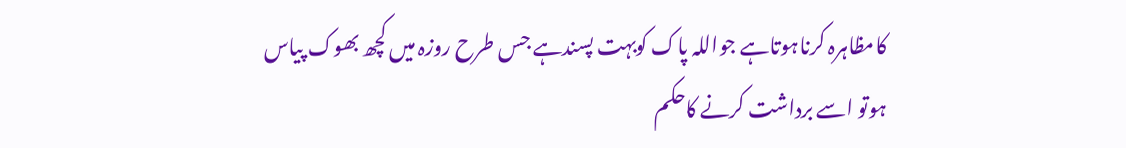کامظاہرہ کرناہوتاہے جواللہ پاک کوبہت پسندہے جس طرح روزہ میں کچھ بھوک پیاس ہوتو اسے برداشت کرنے کاحکم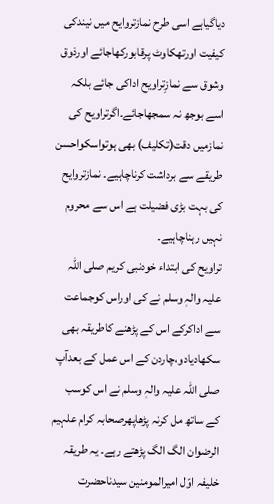دیاگیاہے اسی طرح نمازتروایح میں نیندکی کیفیت اورتھکاوٹ پرقابورکھاجائے اورذوق وشوق سے نمازِتراویح اداکی جائے بلکہ اسے بوجھ نہ سمجھاجائے۔اگرتراویح کی نمازمیں دقت(تکلیف) بھی ہوتواسکواحسن طریقے سے برداشت کرناچاہیے۔ نمازتروایح کی بہت بڑی فضیلت ہے اس سے محروم نہیں رہناچاہیے۔
تراویح کی ابتداء خودنبی کریم صلی اللہ علیہ والہٖ وسلم نے کی اوراس کوجماعت سے اداکرکے اس کے پڑھنے کاطریقہ بھی سکھادیادو،چاردن کے اس عمل کے بعدآپ صلی اللہ علیہ والہٖ وسلم نے اس کوسب کے ساتھ مل کرنہ پڑھاپھرصحابہ کرام علہیم الرضوان الگ الگ پڑھتے رہے۔ یہ طریقہ خلیفہ اوّل امیرالمومنین سیدناحضرت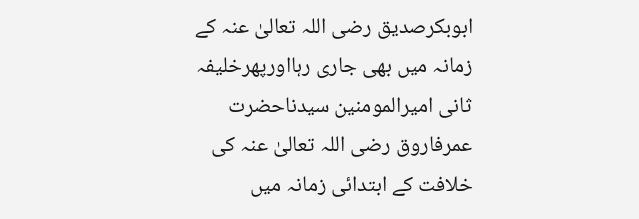ابوبکرصدیق رضی اللہ تعالیٰ عنہ کے زمانہ میں بھی جاری رہااورپھرخلیفہ ثانی امیرالمومنین سیدناحضرت عمرفاروق رضی اللہ تعالیٰ عنہ کی خلافت کے ابتدائی زمانہ میں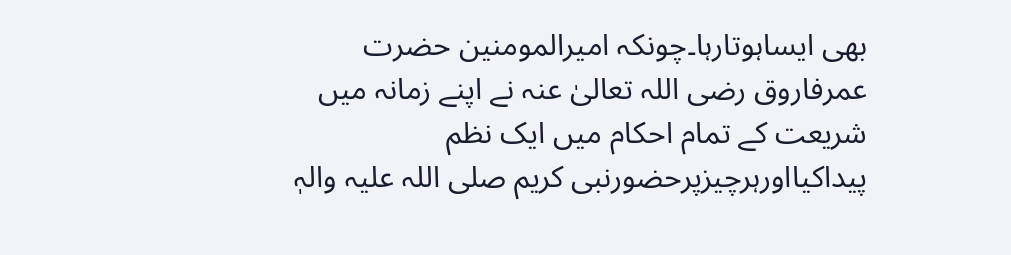بھی ایساہوتارہا۔چونکہ امیرالمومنین حضرت عمرفاروق رضی اللہ تعالیٰ عنہ نے اپنے زمانہ میں شریعت کے تمام احکام میں ایک نظم پیداکیااورہرچیزپرحضورنبی کریم صلی اللہ علیہ والہٖ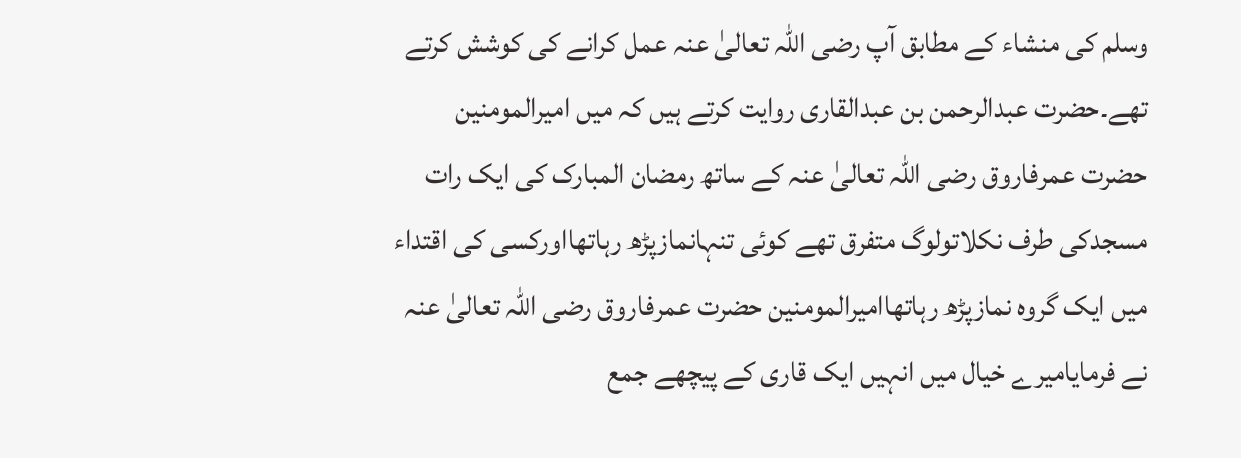وسلم کی منشاء کے مطابق آپ رضی اللہ تعالیٰ عنہ عمل کرانے کی کوشش کرتے تھے۔حضرت عبدالرحمن بن عبدالقاری روایت کرتے ہیں کہ میں امیرالمومنین حضرت عمرفاروق رضی اللہ تعالیٰ عنہ کے ساتھ رمضان المبارک کی ایک رات مسجدکی طرف نکلاتولوگ متفرق تھے کوئی تنہانمازپڑھ رہاتھااورکسی کی اقتداء میں ایک گروہ نمازپڑھ رہاتھاامیرالمومنین حضرت عمرفاروق رضی اللہ تعالیٰ عنہ نے فرمایامیرے خیال میں انہیں ایک قاری کے پیچھے جمع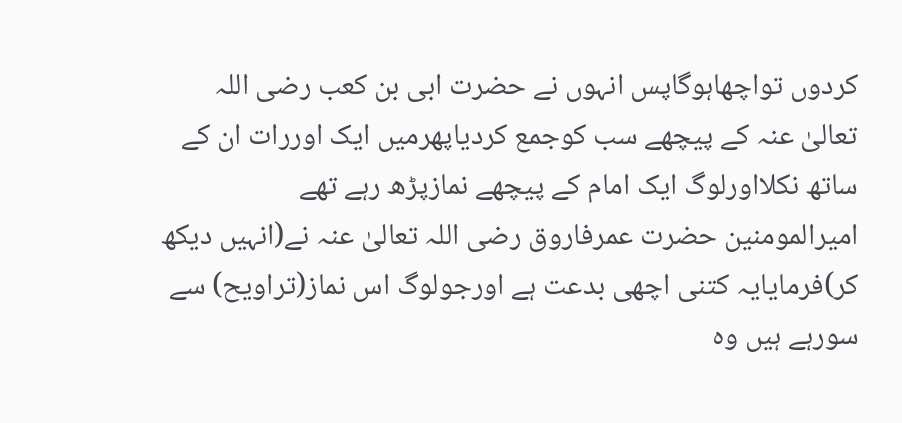کردوں تواچھاہوگاپس انہوں نے حضرت ابی بن کعب رضی اللہ تعالیٰ عنہ کے پیچھے سب کوجمع کردیاپھرمیں ایک اوررات ان کے ساتھ نکلااورلوگ ایک امام کے پیچھے نمازپڑھ رہے تھے امیرالمومنین حضرت عمرفاروق رضی اللہ تعالیٰ عنہ نے(انہیں دیکھ کر)فرمایایہ کتنی اچھی بدعت ہے اورجولوگ اس نماز(تراویح) سے سورہے ہیں وہ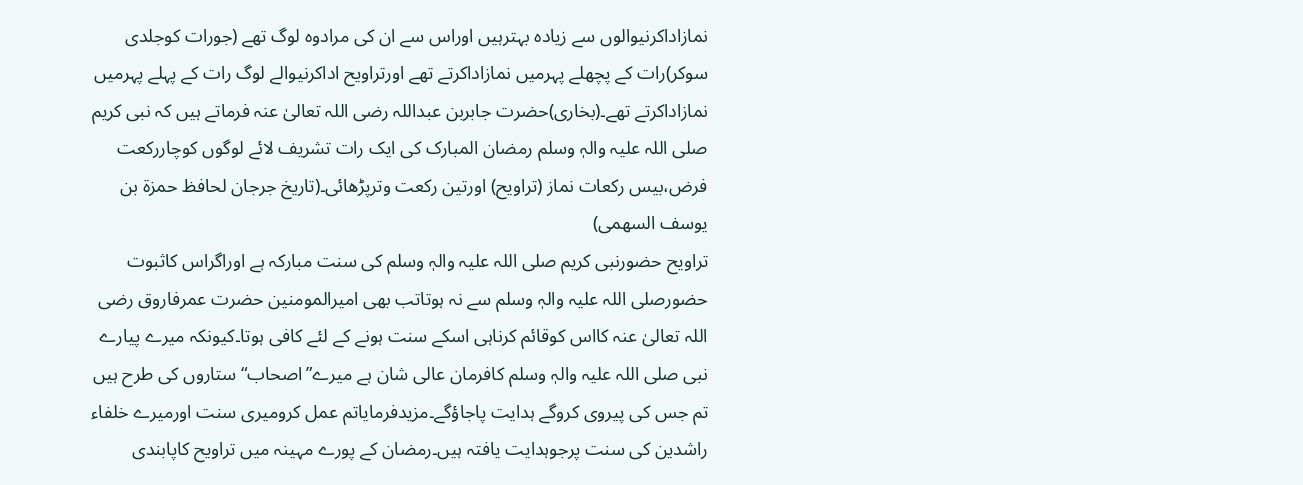نمازاداکرنیوالوں سے زیادہ بہترہیں اوراس سے ان کی مرادوہ لوگ تھے (جورات کوجلدی سوکر)رات کے پچھلے پہرمیں نمازاداکرتے تھے اورتراویح اداکرنیوالے لوگ رات کے پہلے پہرمیں نمازاداکرتے تھے۔(بخاری)حضرت جابربن عبداللہ رضی اللہ تعالیٰ عنہ فرماتے ہیں کہ نبی کریم صلی اللہ علیہ والہٖ وسلم رمضان المبارک کی ایک رات تشریف لائے لوگوں کوچاررکعت فرض،بیس رکعات نماز (تراویح) اورتین رکعت وترپڑھائی۔(تاریخ جرجان لحافظ حمزۃ بن یوسف السھمی)
تراویح حضورنبی کریم صلی اللہ علیہ والہٖ وسلم کی سنت مبارکہ ہے اوراگراس کاثبوت حضورصلی اللہ علیہ والہٖ وسلم سے نہ ہوتاتب بھی امیرالمومنین حضرت عمرفاروق رضی اللہ تعالیٰ عنہ کااس کوقائم کرناہی اسکے سنت ہونے کے لئے کافی ہوتا۔کیونکہ میرے پیارے نبی صلی اللہ علیہ والہٖ وسلم کافرمان عالی شان ہے میرے”اصحاب“ستاروں کی طرح ہیں تم جس کی پیروی کروگے ہدایت پاجاؤگے۔مزیدفرمایاتم عمل کرومیری سنت اورمیرے خلفاء راشدین کی سنت پرجوہدایت یافتہ ہیں۔رمضان کے پورے مہینہ میں تراویح کاپابندی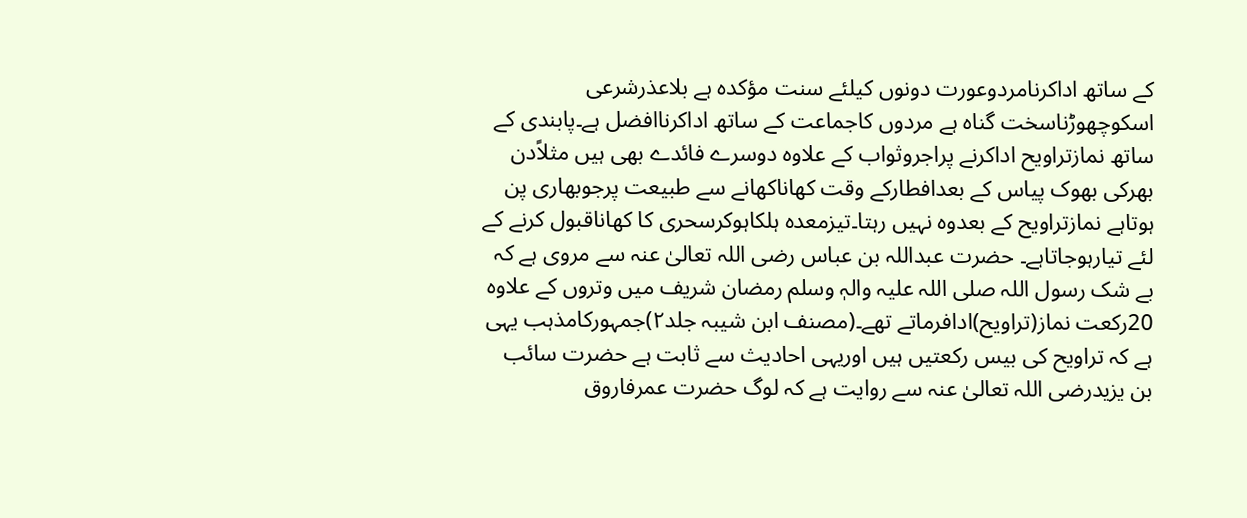کے ساتھ اداکرنامردوعورت دونوں کیلئے سنت مؤکدہ ہے بلاعذرشرعی اسکوچھوڑناسخت گناہ ہے مردوں کاجماعت کے ساتھ اداکرناافضل ہے۔پابندی کے ساتھ نمازتراویح اداکرنے پراجروثواب کے علاوہ دوسرے فائدے بھی ہیں مثلاًدن بھرکی بھوک پیاس کے بعدافطارکے وقت کھاناکھانے سے طبیعت پرجوبھاری پن ہوتاہے نمازتراویح کے بعدوہ نہیں رہتا۔تیزمعدہ ہلکاہوکرسحری کا کھاناقبول کرنے کے لئے تیارہوجاتاہے۔ حضرت عبداللہ بن عباس رضی اللہ تعالیٰ عنہ سے مروی ہے کہ بے شک رسول اللہ صلی اللہ علیہ والہٖ وسلم رمضان شریف میں وتروں کے علاوہ 20رکعت نماز(تراویح)ادافرماتے تھے۔(مصنف ابن شیبہ جلد۲)جمہورکامذہب یہی ہے کہ تراویح کی بیس رکعتیں ہیں اوریہی احادیث سے ثابت ہے حضرت سائب بن یزیدرضی اللہ تعالیٰ عنہ سے روایت ہے کہ لوگ حضرت عمرفاروق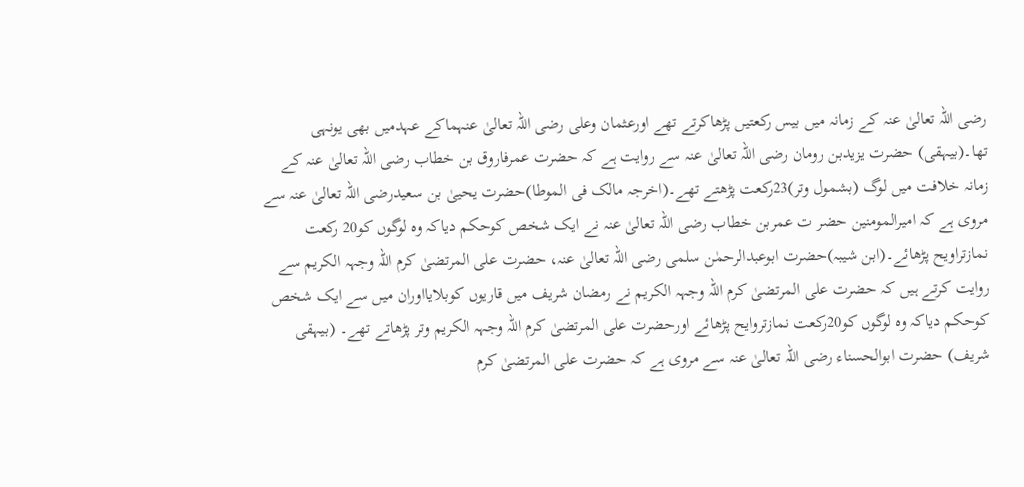رضی اللہ تعالیٰ عنہ کے زمانہ میں بیس رکعتیں پڑھاکرتے تھے اورعثمان وعلی رضی اللہ تعالیٰ عنہماکے عہدمیں بھی یونہی تھا۔(بیہقی) حضرت یزیدبن رومان رضی اللہ تعالیٰ عنہ سے روایت ہے کہ حضرت عمرفاروق بن خطاب رضی اللہ تعالیٰ عنہ کے زمانہ خلافت میں لوگ (بشمول وتر)23رکعت پڑھتے تھے۔(اخرجہ مالک فی الموطا)حضرت یحییٰ بن سعیدرضی اللہ تعالیٰ عنہ سے مروی ہے کہ امیرالمومنین حضر ت عمربن خطاب رضی اللہ تعالیٰ عنہ نے ایک شخص کوحکم دیاکہ وہ لوگوں کو20 رکعت نمازتراویح پڑھائے۔(ابن شیبہ)حضرت ابوعبدالرحمٰن سلمی رضی اللہ تعالیٰ عنہ، حضرت علی المرتضیٰ کرم اللہ وجہہ الکریم سے روایت کرتے ہیں کہ حضرت علی المرتضیٰ کرم اللہ وجہہ الکریم نے رمضان شریف میں قاریوں کوبلایااوران میں سے ایک شخص کوحکم دیاکہ وہ لوگوں کو20رکعت نمازتروایح پڑھائے اورحضرت علی المرتضیٰ کرم اللہ وجہہ الکریم وتر پڑھاتے تھے۔ (بیہقی شریف) حضرت ابوالحسناء رضی اللہ تعالیٰ عنہ سے مروی ہے کہ حضرت علی المرتضیٰ کرم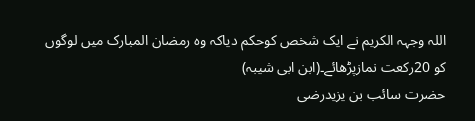اللہ وجہہ الکریم نے ایک شخص کوحکم دیاکہ وہ رمضان المبارک میں لوگوں کو 20رکعت نمازپڑھائے۔(ابن ابی شیبہ)
حضرت سائب بن یزیدرضی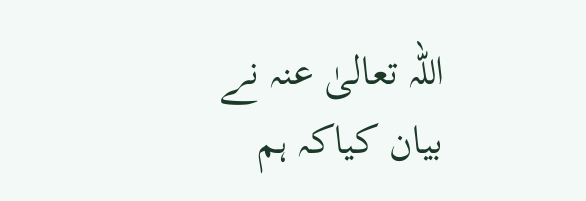اللہ تعالیٰ عنہ نے بیان کیاکہ ہم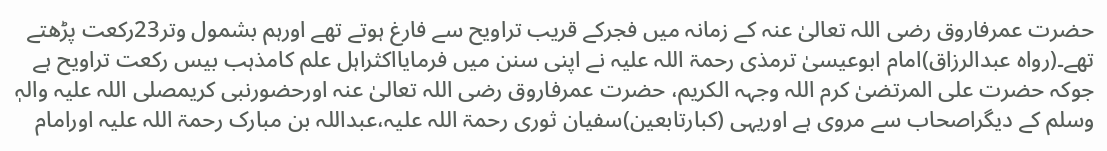حضرت عمرفاروق رضی اللہ تعالیٰ عنہ کے زمانہ میں فجرکے قریب تراویح سے فارغ ہوتے تھے اورہم بشمول وتر23رکعت پڑھتے تھے۔(رواہ عبدالرزاق)امام ابوعیسیٰ ترمذی رحمۃ اللہ علیہ نے اپنی سنن میں فرمایااکثراہل علم کامذہب بیس رکعت تراویح ہے جوکہ حضرت علی المرتضیٰ کرم اللہ وجہہ الکریم، حضرت عمرفاروق رضی اللہ تعالیٰ عنہ اورحضورنبی کریمصلی اللہ علیہ والہٖ وسلم کے دیگراصحاب سے مروی ہے اوریہی (کبارتابعین)سفیان ثوری رحمۃ اللہ علیہ،عبداللہ بن مبارک رحمۃ اللہ علیہ اورامام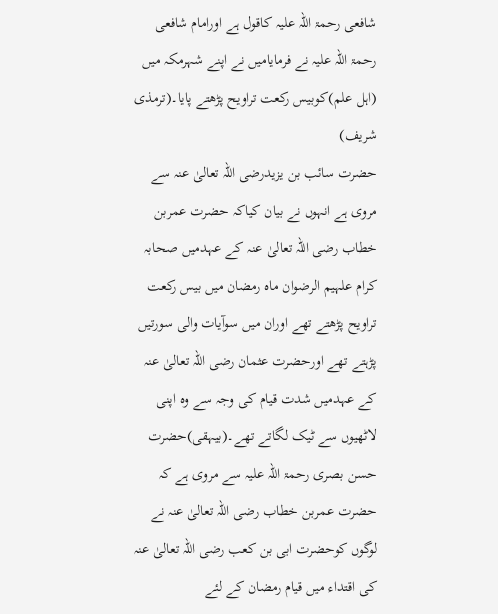شافعی رحمۃ اللہ علیہ کاقول ہے اورامام شافعی رحمۃ اللہ علیہ نے فرمایامیں نے اپنے شہرمکہ میں (اہل علم)کوبیس رکعت تراویح پڑھتے پایا۔(ترمذی شریف)
حضرت سائب بن یزیدرضی اللہ تعالیٰ عنہ سے مروی ہے انہوں نے بیان کیاکہ حضرت عمربن خطاب رضی اللہ تعالیٰ عنہ کے عہدمیں صحابہ کرام علہیم الرضوان ماہ رمضان میں بیس رکعت تراویح پڑھتے تھے اوران میں سوآیات والی سورتیں پڑہتے تھے اورحضرت عثمان رضی اللہ تعالیٰ عنہ کے عہدمیں شدت قیام کی وجہ سے وہ اپنی لاٹھیوں سے ٹیک لگاتے تھے۔(بیہقی)حضرت حسن بصری رحمۃ اللہ علیہ سے مروی ہے کہ حضرت عمربن خطاب رضی اللہ تعالیٰ عنہ نے لوگوں کوحضرت ابی بن کعب رضی اللہ تعالیٰ عنہ کی اقتداء میں قیام رمضان کے لئے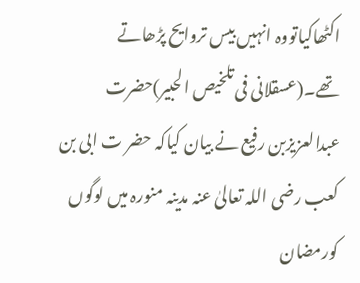اکٹھاکیاتووہ انہیں بیس تروایح پڑھاتے تھے۔(عسقلانی فی تلخیص الحبیر)حضرت عبدالعزیزبن رفیع نے بیان کیاکہ حضر ت ابی بن کعب رضی اللہ تعالیٰ عنہ مدینہ منورہ میں لوگوں کورمضان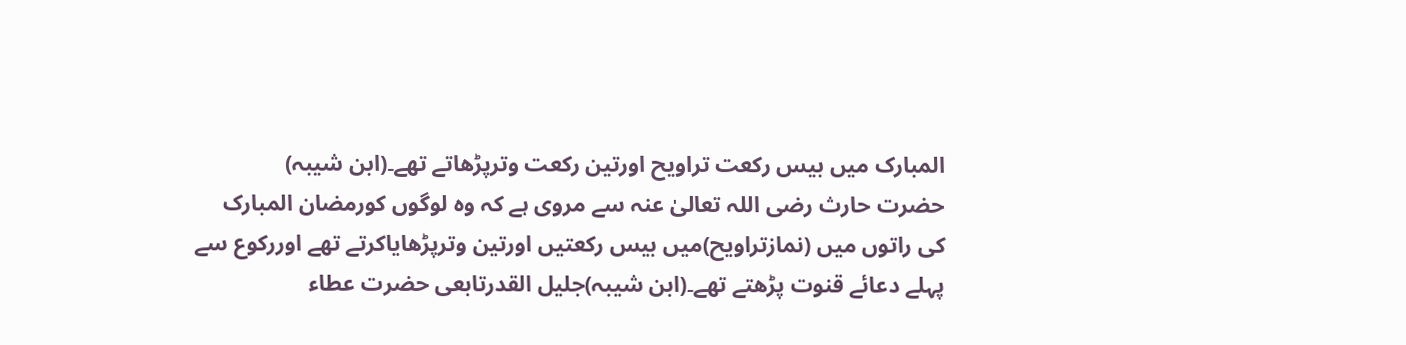المبارک میں بیس رکعت تراویح اورتین رکعت وترپڑھاتے تھے۔(ابن شیبہ)
حضرت حارث رضی اللہ تعالیٰ عنہ سے مروی ہے کہ وہ لوگوں کورمضان المبارک کی راتوں میں (نمازتراویح)میں بیس رکعتیں اورتین وترپڑھایاکرتے تھے اوررکوع سے پہلے دعائے قنوت پڑھتے تھے۔(ابن شیبہ)جلیل القدرتابعی حضرت عطاء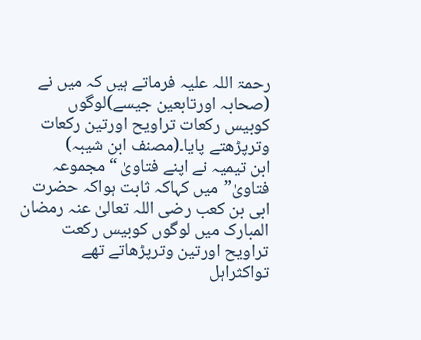رحمۃ اللہ علیہ فرماتے ہیں کہ میں نے (صحابہ اورتابعین جیسے)لوگوں کوبیس رکعات تراویح اورتین رکعات وترپڑھتے پایا۔(مصنف ابن شیبہ)
ابن تیمیہ نے اپنے فتاویٰ “مجموعہ فتاویٰ”میں کہاکہ ثابت ہواکہ حضرت ابی بن کعب رضی اللہ تعالیٰ عنہ رمضان المبارک میں لوگوں کوبیس رکعت تراویح اورتین وترپڑھاتے تھے تواکثراہل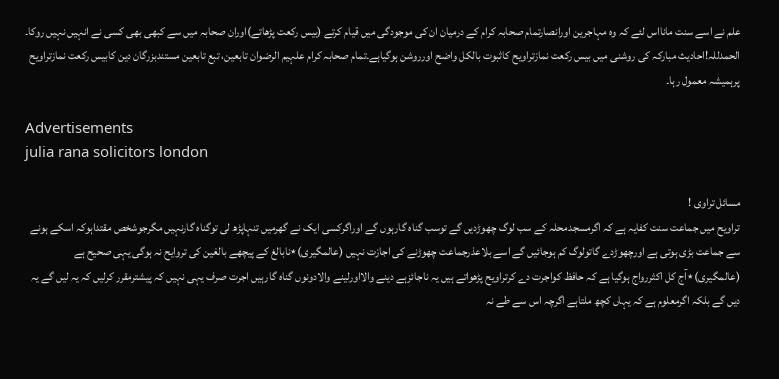علم نے اسے سنت مانااس لئے کہ وہ مہاجرین اورانصارتمام صحابہ کرام کے درمیان ان کی موجودگی میں قیام کرتے (بیس رکعت پڑھاتے)اوران صحابہ میں سے کبھی بھی کسی نے انہیں نہیں روکا۔
الحمدللہ!احادیث مبارکہ کی روشنی میں بیس رکعت نمازتراویح کاثبوت بالکل واضح اورروشن ہوگیاہے۔تمام صحابہ کرام علہیم الرضوان تابعین، تبع تابعین مستندبزرگان دین کابیس رکعت نمازتراویح پرہمیشہ معمول رہا۔

Advertisements
julia rana solicitors london

مسائل تراوی !
تراویح میں جماعت سنت کفایہ ہے کہ اگرمسجدمحلہ کے سب لوگ چھوڑدیں گے توسب گناہ گارہوں گے اوراگرکسی ایک نے گھرمیں تنہاپڑھ لی توگناہ گارنہیں مگرجوشخص مقتداہوکہ اسکے ہونے سے جماعت بڑی ہوتی ہے اورچھوڑدے گاتولوگ کم ہوجائیں گے اسے بلاعذرجماعت چھوڑنے کی اجازت نہیں (عالمگیری)٭نابالغ کے پیچھے بالغین کی تروایح نہ ہوگی یہی صحیح ہے (عالمگیری)٭آج کل اکثررواج ہوگیا ہے کہ حافظ کواجرت دے کرتراویح پڑھواتے ہیں یہ ناجائزہے دینے والااورلینے والادونوں گناہ گارہیں اجرت صرف یہی نہیں کہ پیشترمقرر کرلیں کہ یہ لیں گے یہ دیں گے بلکہ اگرمعلوم ہے کہ یہاں کچھ ملتاہے اگرچہ اس سے طے نہ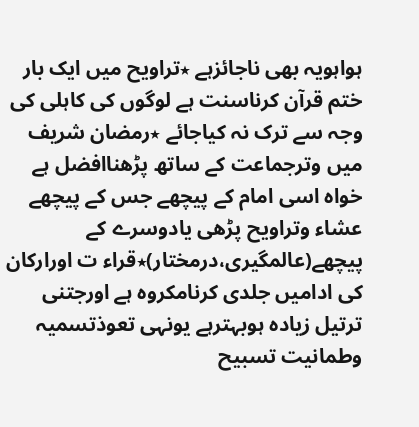ہواہویہ بھی ناجائزہے ٭تراویح میں ایک بار ختم قرآن کرناسنت ہے لوگوں کی کاہلی کی وجہ سے ترک نہ کیاجائے ٭رمضان شریف میں وترجماعت کے ساتھ پڑھناافضل ہے خواہ اسی امام کے پیچھے جس کے پیچھے عشاء وتراویح پڑھی یادوسرے کے پیچھے(عالمگیری،درمختار)٭قراء ت اورارکان کی ادامیں جلدی کرنامکروہ ہے اورجتنی ترتیل زیادہ ہوبہترہے یونہی تعوذتسمیہ وطمانیت تسبیح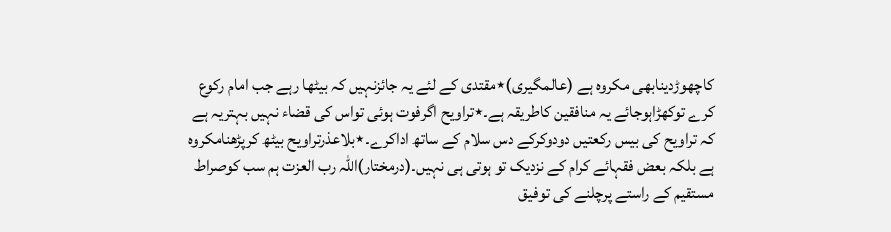کاچھوڑدینابھی مکروہ ہے (عالمگیری)٭مقتدی کے لئے یہ جائزنہیں کہ بیٹھا رہے جب امام رکوع کرے توکھڑاہوجائے یہ منافقین کاطریقہ ہے۔٭تراویح اگرفوت ہوئی تواس کی قضاء نہیں بہتریہ ہے کہ تراویح کی بیس رکعتیں دودوکرکے دس سلام کے ساتھ اداکرے۔٭بلاعذرتراویح بیٹھ کرپڑھنامکروہ ہے بلکہ بعض فقہائے کرام کے نزدیک تو ہوتی ہی نہیں۔(درمختار)اللہ رب العزت ہم سب کوصراط مستقیم کے راستے پرچلنے کی توفیق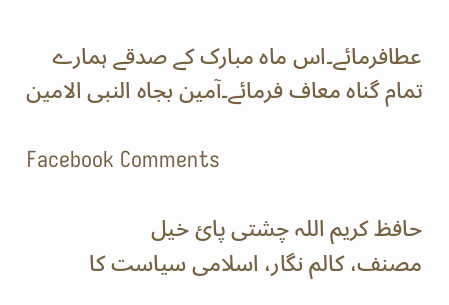عطافرمائے۔اس ماہ مبارک کے صدقے ہمارے تمام گناہ معاف فرمائے۔آمین بجاہ النبی الامین

Facebook Comments

حافظ کریم اللہ چشتی پائ خیل
مصنف، کالم نگار، اسلامی سیاست کا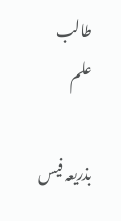طالب علم

بذریعہ فیس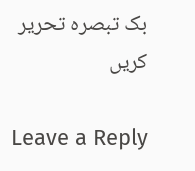بک تبصرہ تحریر کریں

Leave a Reply